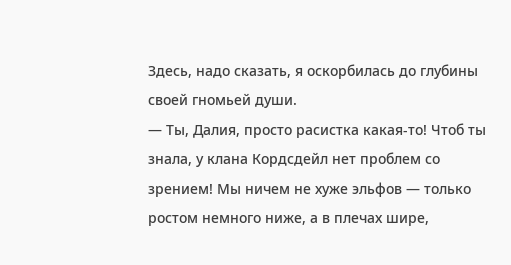Здесь, надо сказать, я оскорбилась до глубины своей гномьей души.
— Ты, Далия, просто расистка какая-то! Чтоб ты знала, у клана Кордсдейл нет проблем со зрением! Мы ничем не хуже эльфов — только ростом немного ниже, а в плечах шире,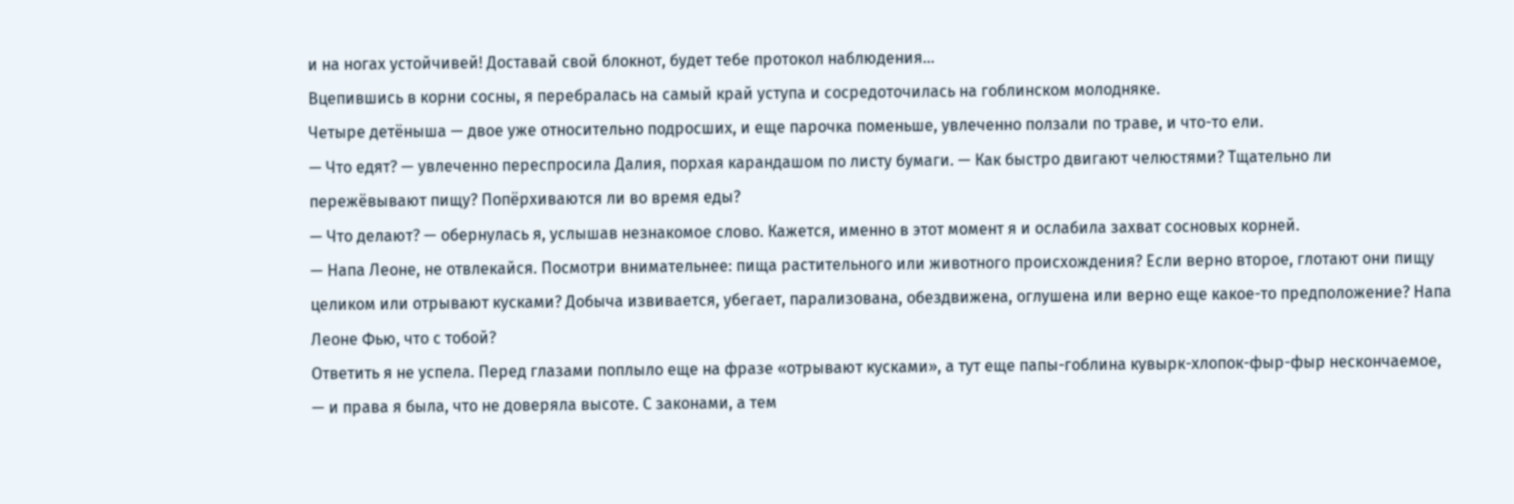и на ногах устойчивей! Доставай свой блокнот, будет тебе протокол наблюдения…
Вцепившись в корни сосны, я перебралась на самый край уступа и сосредоточилась на гоблинском молодняке.
Четыре детёныша — двое уже относительно подросших, и еще парочка поменьше, увлеченно ползали по траве, и что-то ели.
— Что едят? — увлеченно переспросила Далия, порхая карандашом по листу бумаги. — Как быстро двигают челюстями? Тщательно ли пережёвывают пищу? Попёрхиваются ли во время еды?
— Что делают? — обернулась я, услышав незнакомое слово. Кажется, именно в этот момент я и ослабила захват сосновых корней.
— Напа Леоне, не отвлекайся. Посмотри внимательнее: пища растительного или животного происхождения? Если верно второе, глотают они пищу целиком или отрывают кусками? Добыча извивается, убегает, парализована, обездвижена, оглушена или верно еще какое-то предположение? Напа Леоне Фью, что с тобой?
Ответить я не успела. Перед глазами поплыло еще на фразе «отрывают кусками», а тут еще папы-гоблина кувырк-хлопок-фыр-фыр нескончаемое, — и права я была, что не доверяла высоте. С законами, а тем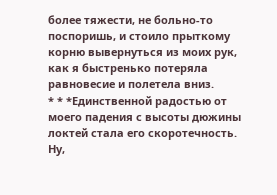более тяжести, не больно-то поспоришь, и стоило прыткому корню вывернуться из моих рук, как я быстренько потеряла равновесие и полетела вниз.
* * *Единственной радостью от моего падения с высоты дюжины локтей стала его скоротечность.
Ну,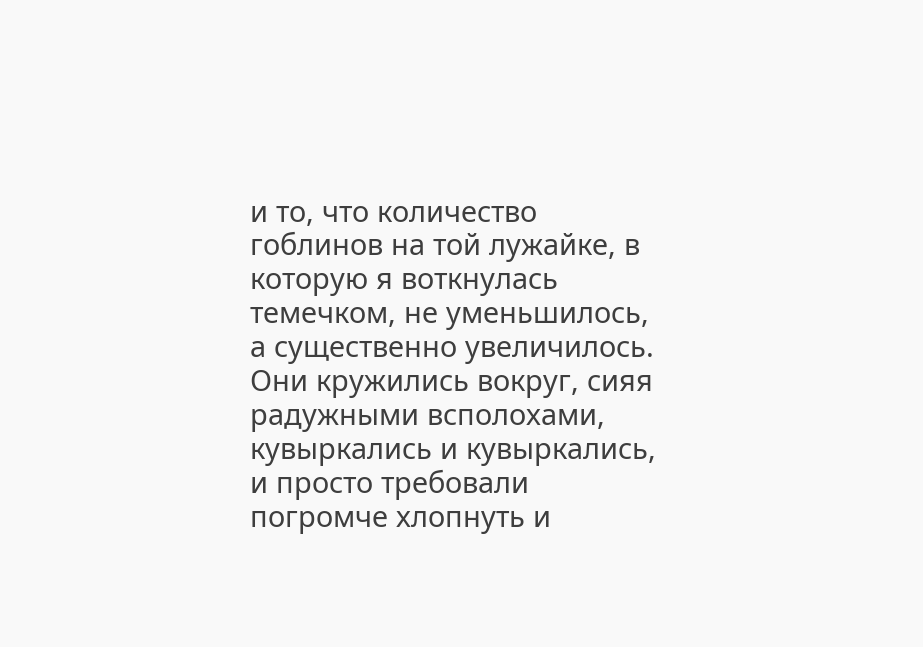и то, что количество гоблинов на той лужайке, в которую я воткнулась темечком, не уменьшилось, а существенно увеличилось. Они кружились вокруг, сияя радужными всполохами, кувыркались и кувыркались, и просто требовали погромче хлопнуть и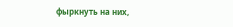фыркнуть на них,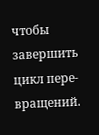чтобы завершить цикл пере-вращений.